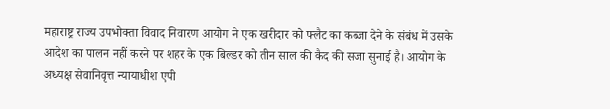महाराष्ट्र राज्य उपभोक्ता विवाद निवारण आयोग ने एक खरीदार को फ्लैट का कब्जा देने के संबंध में उसके आदेश का पालन नहीं करने पर शहर के एक बिल्डर को तीन साल की कैद की सजा सुनाई है। आयोग के अध्यक्ष सेवानिवृत्त न्यायाधीश एपी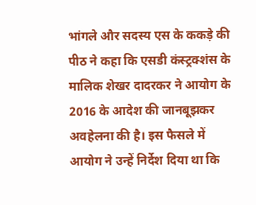भांगले और सदस्य एस के ककड़े की पीठ ने कहा कि एसडी कंस्ट्रक्शंस के मालिक शेखर दादरकर ने आयोग के 2016 के आदेश की जानबूझकर अवहेलना की है। इस फैसले में आयोग ने उन्हें निर्देश दिया था कि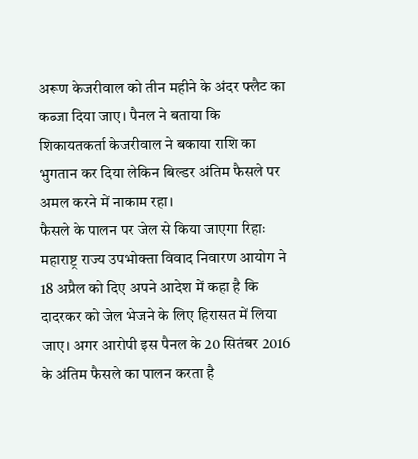अरूण केजरीवाल को तीन महीने के अंदर फ्लैट का कब्जा दिया जाए। पैनल ने बताया कि शिकायतकर्ता केजरीवाल ने बकाया राशि का भुगतान कर दिया लेकिन बिल्डर अंतिम फैसले पर अमल करने में नाकाम रहा।
फैसले के पालन पर जेल से किया जाएगा रिहाः महाराष्ट्र राज्य उपभोक्ता विवाद निवारण आयोग ने 18 अप्रैल को दिए अपने आदेश में कहा है कि दादरकर को जेल भेजने के लिए हिरासत में लिया जाए। अगर आरोपी इस पैनल के 20 सितंबर 2016 के अंतिम फैसले का पालन करता है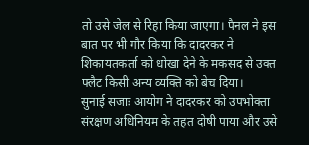तो उसे जेल से रिहा किया जाएगा। पैनल ने इस बात पर भी गौर किया कि दादरकर ने शिकायतकर्ता को धोखा देने के मकसद से उक्त फ्लैट किसी अन्य व्यक्ति को बेच दिया।
सुनाई सजाः आयोग ने दादरकर को उपभोक्ता संरक्षण अधिनियम के तहत दोषी पाया और उसे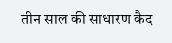तीन साल की साधारण कैद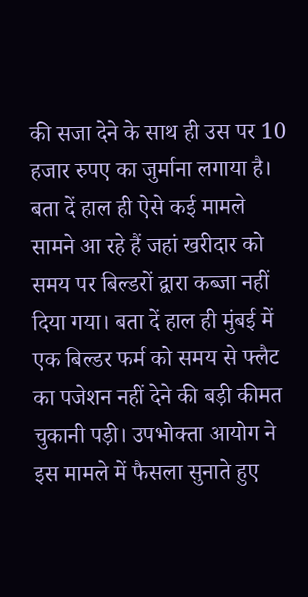की सजा देने के साथ ही उस पर 10 हजार रुपए का जुर्माना लगाया है। बता दें हाल ही ऐसे कई मामले सामने आ रहे हैं जहां खरीदार को समय पर बिल्डरों द्वारा कब्जा नहीं दिया गया। बता दें हाल ही मुंबई में एक बिल्डर फर्म को समय से फ्लैट का पजेशन नहीं देने की बड़ी कीमत चुकानी पड़ी। उपभोक्ता आयोग ने इस मामले में फैसला सुनाते हुए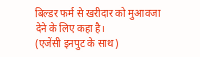बिल्डर फर्म से खरीदार को मुआवजा देने के लिए कहा है।
(एजेंसी इनपुट के साथ)